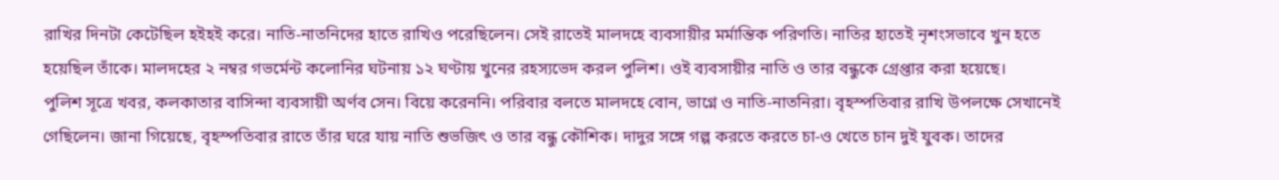রাখির দিনটা কেটেছিল হইহই করে। নাতি-নাতনিদের হাতে রাখিও পরেছিলেন। সেই রাতেই মালদহে ব্যবসায়ীর মর্মান্তিক পরিণতি। নাতির হাতেই নৃশংসভাবে খুন হতে হয়েছিল তাঁকে। মালদহের ২ নম্বর গভর্মেন্ট কলোনির ঘটনায় ১২ ঘণ্টায় খুনের রহস্যভেদ করল পুলিশ। ওই ব্যবসায়ীর নাতি ও তার বন্ধুকে গ্রেপ্তার করা হয়েছে।
পুলিশ সূত্রে খবর, কলকাতার বাসিন্দা ব্যবসায়ী অর্ণব সেন। বিয়ে করেননি। পরিবার বলতে মালদহে বোন, ভাগ্নে ও নাতি-নাতনিরা। বৃহস্পতিবার রাখি উপলক্ষে সেখানেই গেছিলেন। জানা গিয়েছে, বৃহস্পতিবার রাতে তাঁর ঘরে যায় নাতি শুভজিৎ ও তার বন্ধু কৌশিক। দাদুর সঙ্গে গল্প করতে করতে চা-ও খেতে চান দুই যুবক। তাদের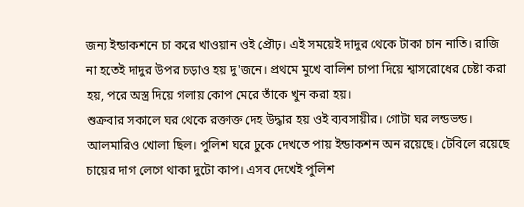জন্য ইন্ডাকশনে চা করে খাওয়ান ওই প্রৌঢ়। এই সময়েই দাদুর থেকে টাকা চান নাতি। রাজি না হতেই দাদুর উপর চড়াও হয় দু'জনে। প্রথমে মুখে বালিশ চাপা দিয়ে শ্বাসরোধের চেষ্টা করা হয়, পরে অস্ত্র দিয়ে গলায় কোপ মেরে তাঁকে খুন করা হয়।
শুক্রবার সকালে ঘর থেকে রক্তাক্ত দেহ উদ্ধার হয় ওই ব্যবসায়ীর। গোটা ঘর লন্ডভন্ড। আলমারিও খোলা ছিল। পুলিশ ঘরে ঢুকে দেখতে পায় ইন্ডাকশন অন রয়েছে। টেবিলে রয়েছে চায়ের দাগ লেগে থাকা দুটো কাপ। এসব দেখেই পুলিশ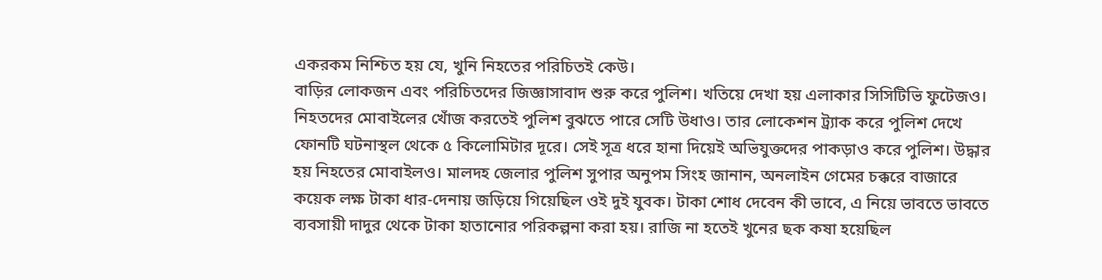একরকম নিশ্চিত হয় যে, খুনি নিহতের পরিচিতই কেউ।
বাড়ির লোকজন এবং পরিচিতদের জিজ্ঞাসাবাদ শুরু করে পুলিশ। খতিয়ে দেখা হয় এলাকার সিসিটিভি ফুটেজও। নিহতদের মোবাইলের খোঁজ করতেই পুলিশ বুঝতে পারে সেটি উধাও। তার লোকেশন ট্র্যাক করে পুলিশ দেখে ফোনটি ঘটনাস্থল থেকে ৫ কিলোমিটার দূরে। সেই সূত্র ধরে হানা দিয়েই অভিযুক্তদের পাকড়াও করে পুলিশ। উদ্ধার হয় নিহতের মোবাইলও। মালদহ জেলার পুলিশ সুপার অনুপম সিংহ জানান, অনলাইন গেমের চক্করে বাজারে কয়েক লক্ষ টাকা ধার-দেনায় জড়িয়ে গিয়েছিল ওই দুই যুবক। টাকা শোধ দেবেন কী ভাবে, এ নিয়ে ভাবতে ভাবতে ব্যবসায়ী দাদুর থেকে টাকা হাতানোর পরিকল্পনা করা হয়। রাজি না হতেই খুনের ছক কষা হয়েছিল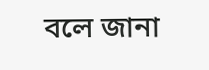বলে জানা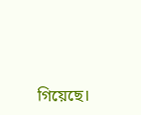গিয়েছে।